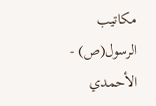مكاتيب الرسول(ص) - الأحمدي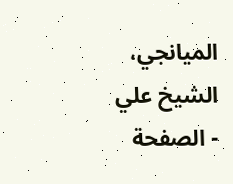الميانجي، الشيخ علي - الصفحة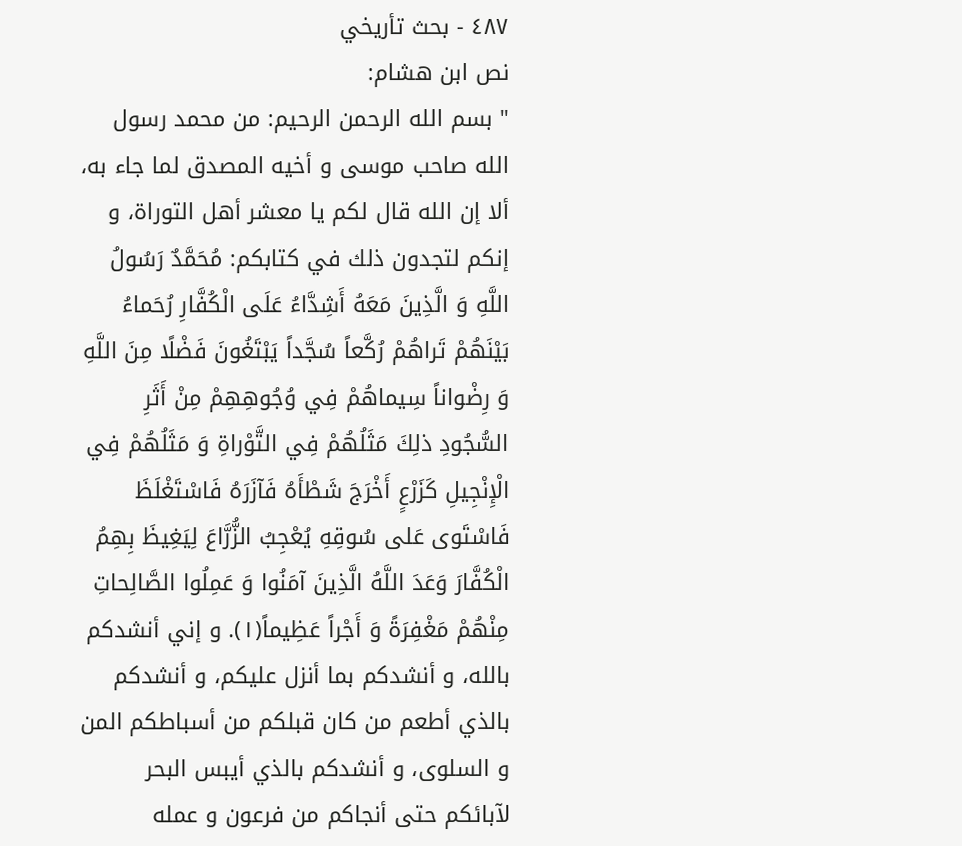٤٨٧ - بحث تأريخي
نص ابن هشام:
" بسم الله الرحمن الرحيم: من محمد رسول الله صاحب موسى و أخيه المصدق لما جاء به، ألا إن الله قال لكم يا معشر أهل التوراة، و إنكم لتجدون ذلك في كتابكم: مُحَمَّدٌ رَسُولُ اللَّهِ وَ الَّذِينَ مَعَهُ أَشِدَّاءُ عَلَى الْكُفَّارِ رُحَماءُ بَيْنَهُمْ تَراهُمْ رُكَّعاً سُجَّداً يَبْتَغُونَ فَضْلًا مِنَ اللَّهِ وَ رِضْواناً سِيماهُمْ فِي وُجُوهِهِمْ مِنْ أَثَرِ السُّجُودِ ذلِكَ مَثَلُهُمْ فِي التَّوْراةِ وَ مَثَلُهُمْ فِي الْإِنْجِيلِ كَزَرْعٍ أَخْرَجَ شَطْأَهُ فَآزَرَهُ فَاسْتَغْلَظَ فَاسْتَوى عَلى سُوقِهِ يُعْجِبُ الزُّرَّاعَ لِيَغِيظَ بِهِمُ الْكُفَّارَ وَعَدَ اللَّهُ الَّذِينَ آمَنُوا وَ عَمِلُوا الصَّالِحاتِ مِنْهُمْ مَغْفِرَةً وَ أَجْراً عَظِيماً(١). و إني أنشدكم بالله، و أنشدكم بما أنزل عليكم، و أنشدكم بالذي أطعم من كان قبلكم من أسباطكم المن و السلوى، و أنشدكم بالذي أيبس البحر لآبائكم حتى أنجاكم من فرعون و عمله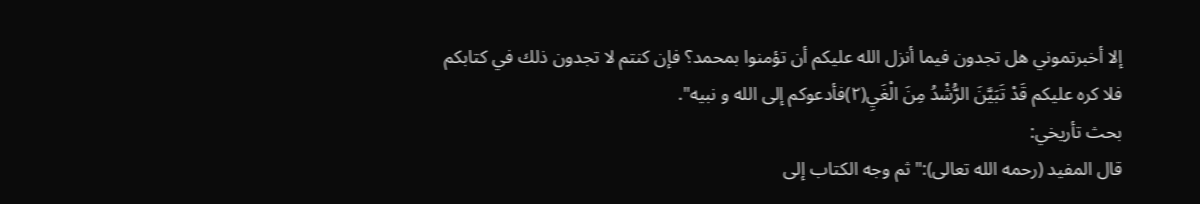إلا أخبرتموني هل تجدون فيما أنزل الله عليكم أن تؤمنوا بمحمد؟ فإن كنتم لا تجدون ذلك في كتابكم فلا كره عليكم قَدْ تَبَيَّنَ الرُّشْدُ مِنَ الْغَيِ(٢)فأدعوكم إلى الله و نبيه".
بحث تأريخي:
قال المفيد (رحمه الله تعالى):" ثم وجه الكتاب إلى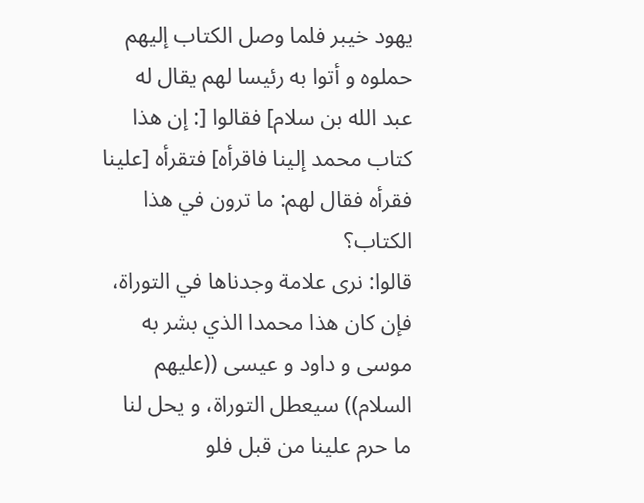يهود خيبر فلما وصل الكتاب إليهم حملوه و أتوا به رئيسا لهم يقال له عبد الله بن سلام] فقالوا [: إن هذا كتاب محمد إلينا فاقرأه] فتقرأه [علينا فقرأه فقال لهم: ما ترون في هذا الكتاب؟
قالوا: نرى علامة وجدناها في التوراة، فإن كان هذا محمدا الذي بشر به موسى و داود و عيسى ((عليهم السلام)) سيعطل التوراة، و يحل لنا ما حرم علينا من قبل فلو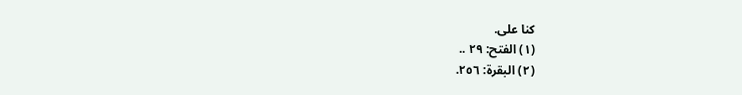كنا على.
(١) الفتح: ٢٩ ..
(٢) البقرة: ٢٥٦.